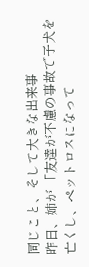同じこと、そして大きな出来事
昨日、姉が 「友達が不慮の事故で子犬を亡くし、ペットロスになって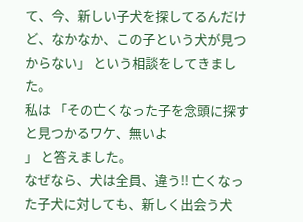て、今、新しい子犬を探してるんだけど、なかなか、この子という犬が見つからない」 という相談をしてきました。
私は 「その亡くなった子を念頭に探すと見つかるワケ、無いよ
」 と答えました。
なぜなら、犬は全員、違う!! 亡くなった子犬に対しても、新しく出会う犬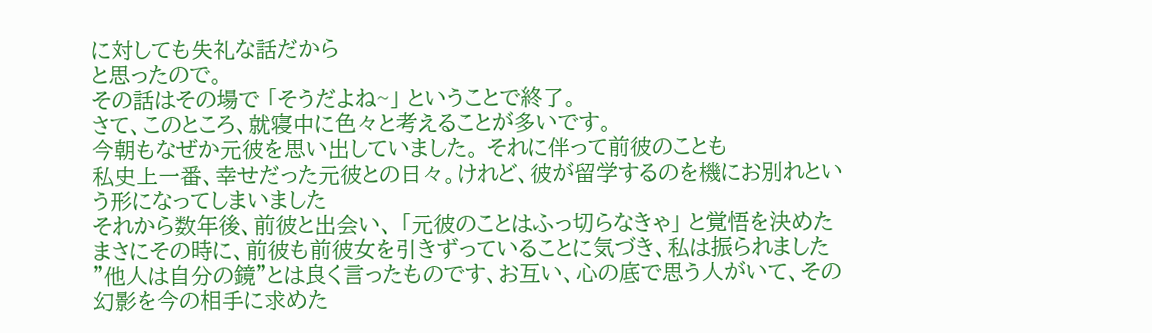に対しても失礼な話だから
と思ったので。
その話はその場で 「そうだよね~」 ということで終了。
さて、このところ、就寝中に色々と考えることが多いです。
今朝もなぜか元彼を思い出していました。 それに伴って前彼のことも
私史上一番、幸せだった元彼との日々。けれど、彼が留学するのを機にお別れという形になってしまいました
それから数年後、前彼と出会い、 「元彼のことはふっ切らなきゃ」 と覚悟を決めたまさにその時に、前彼も前彼女を引きずっていることに気づき、私は振られました
”他人は自分の鏡”とは良く言ったものです、お互い、心の底で思う人がいて、その幻影を今の相手に求めた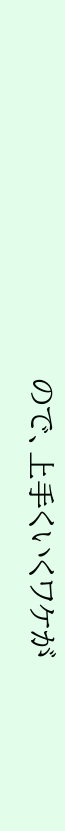ので、上手くいくワケが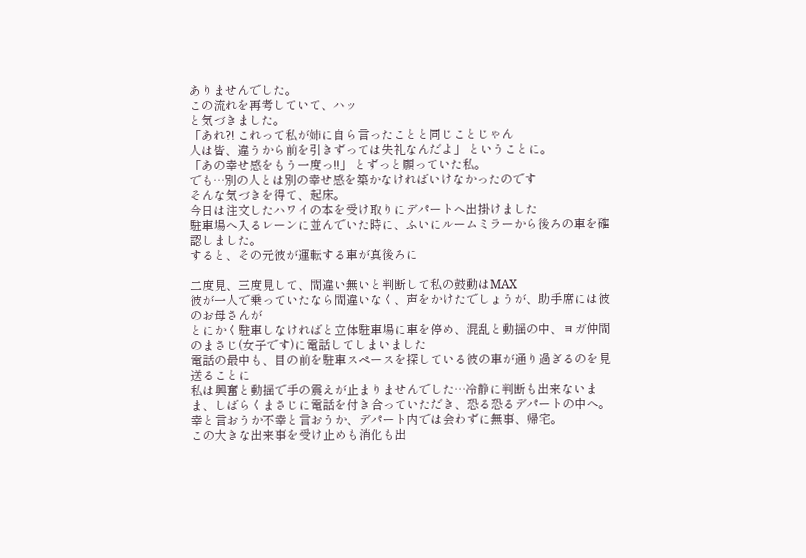ありませんでした。
この流れを再考していて、ハッ
と気づきました。
「あれ?! これって私が姉に自ら言ったことと同じことじゃん
人は皆、違うから前を引きずっては失礼なんだよ」 ということに。
「あの幸せ感をもう一度っ!!」 とずっと願っていた私。
でも…別の人とは別の幸せ感を築かなければいけなかったのです
そんな気づきを得て、起床。
今日は注文したハワイの本を受け取りにデパートへ出掛けました
駐車場へ入るレーンに並んでいた時に、ふいにルームミラーから後ろの車を確認しました。
すると、その元彼が運転する車が真後ろに

二度見、三度見して、間違い無いと判断して私の鼓動はMAX
彼が一人で乗っていたなら間違いなく、声をかけたでしょうが、助手席には彼のお母さんが
とにかく駐車しなければと立体駐車場に車を停め、混乱と動揺の中、ヨガ仲間のまさじ(女子です)に電話してしまいました
電話の最中も、目の前を駐車スペースを探している彼の車が通り過ぎるのを見送ることに
私は興奮と動揺で手の震えが止まりませんでした…冷静に判断も出来ないまま、しばらくまさじに電話を付き合っていただき、恐る恐るデパートの中へ。
幸と言おうか不幸と言おうか、デパート内では会わずに無事、帰宅。
この大きな出来事を受け止めも消化も出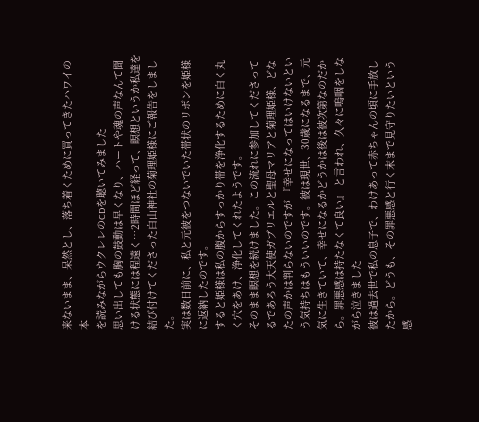来ないまま、呆然とし、落ち着くために買ってきたハワイの本
を読みながらウクレレのCDを聴いてみました
思い出しても胸の鼓動は早くなり、ハートや魂の声なんて聞ける状態には程遠く…2時間ほど経って、瞑想というか私達を結び付けてくださった白山神社の菊理姫様にご報告をしました。
実は数日前に、私と元彼をつないでいた帯状のリボンを姫様に返納したのです。
すると姫様は私の腹からすっかり帯を浄化するために白く丸く穴をあけ、浄化してくれたようです。
そのまま瞑想を続けました。この流れに参加してくださってるであろう大天使ガブリエルと聖母マリアと菊理姫様、どなたの声かは判らないのですが 『幸せになってはいけないという気持ちはもういいのです。彼は現世、30歳になるまで、元気に生きていて、幸せになるかどうかは後は彼次第なのだから。罪悪感は持たなくて良い』 と言われ、久々に嗚咽をしながら泣きました
彼は過去世で私の息子で、わけあって赤ちゃんの頃に手放したから。どうも、その罪悪感と行く末まで見守りたいという感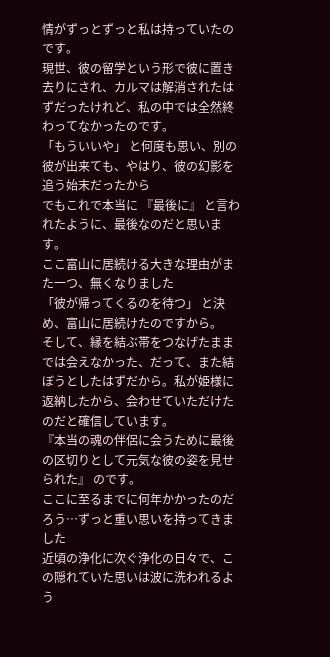情がずっとずっと私は持っていたのです。
現世、彼の留学という形で彼に置き去りにされ、カルマは解消されたはずだったけれど、私の中では全然終わってなかったのです。
「もういいや」 と何度も思い、別の彼が出来ても、やはり、彼の幻影を追う始末だったから
でもこれで本当に 『最後に』 と言われたように、最後なのだと思います。
ここ富山に居続ける大きな理由がまた一つ、無くなりました
「彼が帰ってくるのを待つ」 と決め、富山に居続けたのですから。
そして、縁を結ぶ帯をつなげたままでは会えなかった、だって、また結ぼうとしたはずだから。私が姫様に返納したから、会わせていただけたのだと確信しています。
『本当の魂の伴侶に会うために最後の区切りとして元気な彼の姿を見せられた』 のです。
ここに至るまでに何年かかったのだろう…ずっと重い思いを持ってきました
近頃の浄化に次ぐ浄化の日々で、この隠れていた思いは波に洗われるよう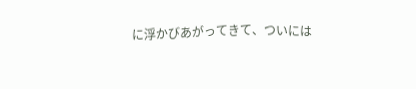に浮かびあがってきて、ついには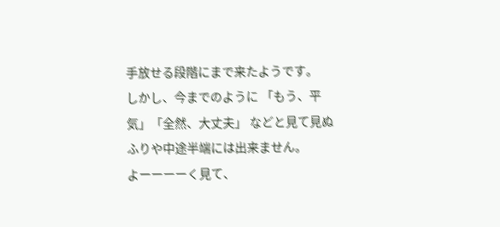手放せる段階にまで来たようです。
しかし、今までのように 「もう、平気」「全然、大丈夫」 などと見て見ぬふりや中途半端には出来ません。
よーーーーく見て、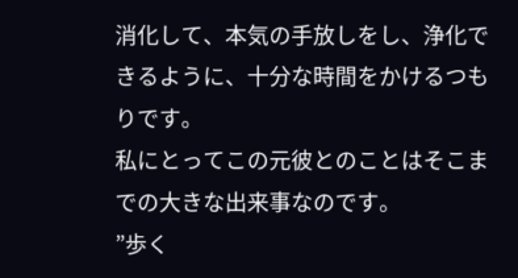消化して、本気の手放しをし、浄化できるように、十分な時間をかけるつもりです。
私にとってこの元彼とのことはそこまでの大きな出来事なのです。
”歩く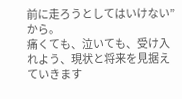前に走ろうとしてはいけない” から。
痛くても、泣いても、受け入れよう、現状と将来を見据えていきます